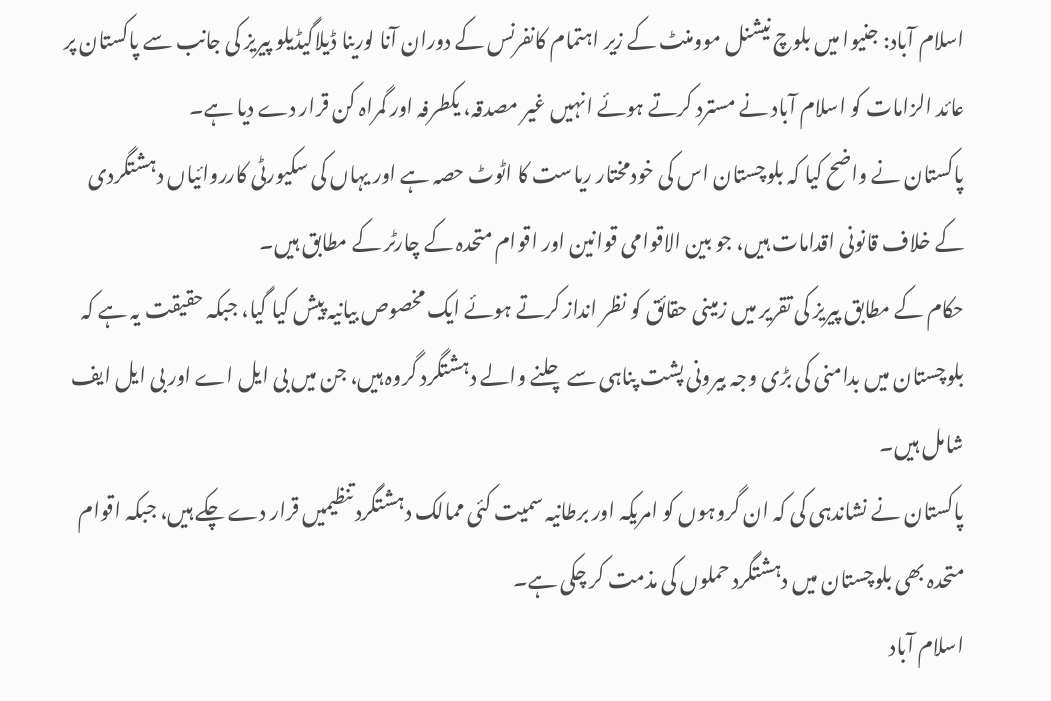اسلام آباد: جنیوا میں بلوچ نیشنل موومنٹ کے زیر اہتمام کانفرنس کے دوران آنا لورینا ڈیلاگیڈیلو پیریز کی جانب سے پاکستان پر عائد الزامات کو اسلام آباد نے مسترد کرتے ہوئے انہیں غیر مصدقہ، یکطرفہ اور گمراہ کن قرار دے دیا ہے۔
پاکستان نے واضح کیا کہ بلوچستان اس کی خودمختار ریاست کا اٹوٹ حصہ ہے اور یہاں کی سکیورٹی کارروائیاں دہشتگردی کے خلاف قانونی اقدامات ہیں، جو بین الاقوامی قوانین اور اقوام متحدہ کے چارٹر کے مطابق ہیں۔
حکام کے مطابق پیریز کی تقریر میں زمینی حقائق کو نظر انداز کرتے ہوئے ایک مخصوص بیانیہ پیش کیا گیا، جبکہ حقیقت یہ ہے کہ بلوچستان میں بدامنی کی بڑی وجہ بیرونی پشت پناہی سے چلنے والے دہشتگرد گروہ ہیں، جن میں بی ایل اے اور بی ایل ایف شامل ہیں۔
پاکستان نے نشاندہی کی کہ ان گروہوں کو امریکہ اور برطانیہ سمیت کئی ممالک دہشتگرد تنظیمیں قرار دے چکے ہیں، جبکہ اقوام متحدہ بھی بلوچستان میں دہشتگرد حملوں کی مذمت کر چکی ہے۔
اسلام آباد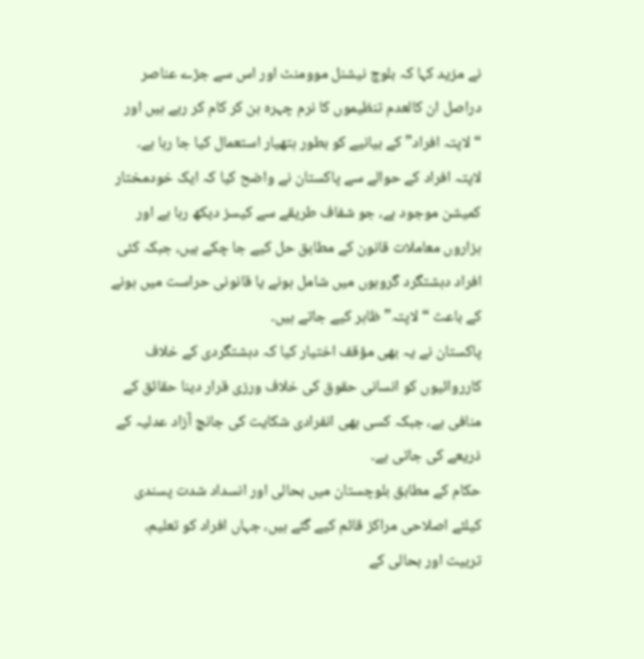نے مزید کہا کہ بلوچ نیشنل موومنٹ اور اس سے جڑے عناصر دراصل ان کالعدم تنظیموں کا نرم چہرہ بن کر کام کر رہے ہیں اور “لاپتہ افراد” کے بیانیے کو بطور ہتھیار استعمال کیا جا رہا ہے۔
لاپتہ افراد کے حوالے سے پاکستان نے واضح کیا کہ ایک خودمختار کمیشن موجود ہے، جو شفاف طریقے سے کیسز دیکھ رہا ہے اور ہزاروں معاملات قانون کے مطابق حل کیے جا چکے ہیں، جبکہ کئی افراد دہشتگرد گروہوں میں شامل ہونے یا قانونی حراست میں ہونے کے باعث “لاپتہ” ظاہر کیے جاتے ہیں۔
پاکستان نے یہ بھی مؤقف اختیار کیا کہ دہشتگردی کے خلاف کارروائیوں کو انسانی حقوق کی خلاف ورزی قرار دینا حقائق کے منافی ہے، جبکہ کسی بھی انفرادی شکایت کی جانچ آزاد عدلیہ کے ذریعے کی جاتی ہے۔
حکام کے مطابق بلوچستان میں بحالی اور انسداد شدت پسندی کیلئے اصلاحی مراکز قائم کیے گئے ہیں، جہاں افراد کو تعلیم، تربیت اور بحالی کے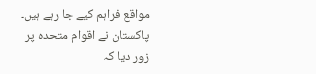مواقع فراہم کیے جا رہے ہیں۔
پاکستان نے اقوام متحدہ پر زور دیا کہ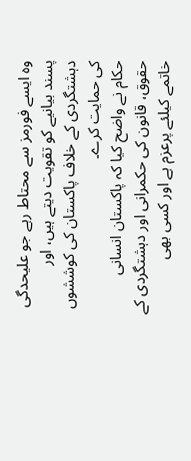وہ ایسے فورمز سے محتاط رہے جو علیحدگی پسند بیانیے کو تقویت دیتے ہیں، اور دہشتگردی کے خلاف پاکستان کی کوششوں کی حمایت کرے۔
حکام نے واضح کیا کہ پاکستان انسانی حقوق، قانون کی حکمرانی اور دہشتگردی کے خاتمے کیلئے پرعزم ہے اور کسی بھی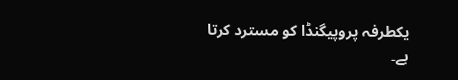یکطرفہ پروپیگنڈا کو مسترد کرتا ہے۔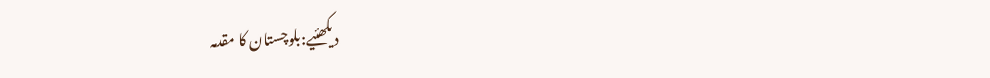دیکھئیے:بلوچستان کا مقدمہ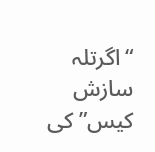“اگرتلہ سازش کیس” کی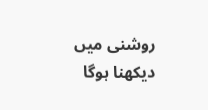روشنی میں دیکھنا ہوگا